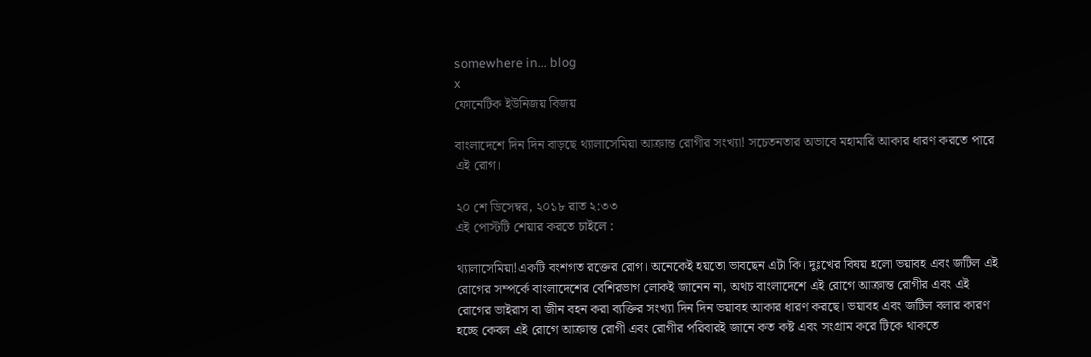somewhere in... blog
x
ফোনেটিক ইউনিজয় বিজয়

বাংলাদেশে দিন দিন বাড়ছে থ্যালাসেমিয়া আক্রান্ত রোগীর সংখ্যা! সচেতনতার অভাবে মহামারি আকার ধারণ করতে পারে এই রোগ।

২০ শে ডিসেম্বর, ২০১৮ রাত ২:৩৩
এই পোস্টটি শেয়ার করতে চাইলে :

থ্যালাসেমিয়া!একটি বংশগত রক্তের রোগ। অনেকেই হয়তো ভাবছেন এটা কি। দুঃখের বিষয় হলো ভয়াবহ এবং জটিল এই রোগের সম্পর্কে বাংলাদেশের বেশিরভাগ লোকই জানেন না, অথচ বাংলাদেশে এই রোগে আক্রান্ত রোগীর এবং এই রোগের ভাইরাস বা জীন বহন করা ব্যক্তির সংখ্যা দিন দিন ভয়াবহ আকার ধারণ করছে। ভয়াবহ এবং জটিল বলার কারণ হচ্ছে কেবল এই রোগে আক্রান্ত রোগী এবং রোগীর পরিবারই জানে কত কষ্ট এবং সংগ্রাম করে টিকে থাকতে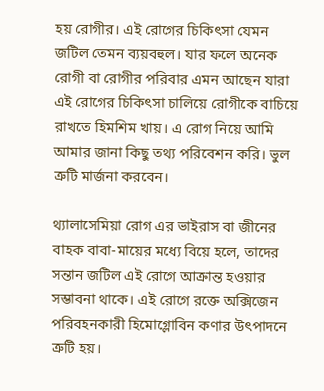হয় রোগীর। এই রোগের চিকিৎসা যেমন জটিল তেমন ব্যয়বহুল। যার ফলে অনেক রোগী বা রোগীর পরিবার এমন আছেন যারা এই রোগের চিকিৎসা চালিয়ে রোগীকে বাচিয়ে রাখতে হিমশিম খায়। এ রোগ নিয়ে আমি আমার জানা কিছু তথ্য পরিবেশন করি। ভুল ত্রুটি মার্জনা করবেন।

থ্যালাসেমিয়া রোগ এর ভাইরাস বা জীনের বাহক বাবা-মায়ের মধ্যে বিয়ে হলে, তাদের সন্তান জটিল এই রোগে আক্রান্ত হওয়ার সম্ভাবনা থাকে। এই রোগে রক্তে অক্সিজেন পরিবহনকারী হিমোগ্লোবিন কণার উৎপাদনে ত্রুটি হয়।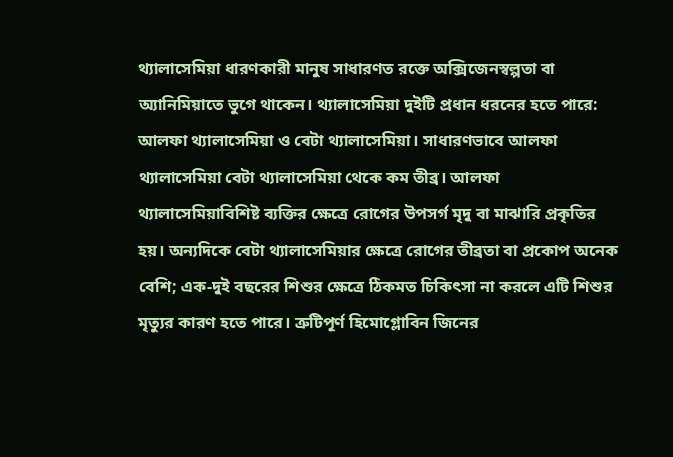থ্যালাসেমিয়া ধারণকারী মানুষ সাধারণত রক্তে অক্সিজেনস্বল্পতা বা অ্যানিমিয়াতে ভুগে থাকেন। থ্যালাসেমিয়া দুইটি প্রধান ধরনের হতে পারে: আলফা থ্যালাসেমিয়া ও বেটা থ্যালাসেমিয়া। সাধারণভাবে আলফা থ্যালাসেমিয়া বেটা থ্যালাসেমিয়া থেকে কম তীব্র। আলফা থ্যালাসেমিয়াবিশিষ্ট ব্যক্তির ক্ষেত্রে রোগের উপসর্গ মৃদু বা মাঝারি প্রকৃতির হয়। অন্যদিকে বেটা থ্যালাসেমিয়ার ক্ষেত্রে রোগের তীব্রতা বা প্রকোপ অনেক বেশি; এক-দুই বছরের শিশুর ক্ষেত্রে ঠিকমত চিকিৎসা না করলে এটি শিশুর মৃত্যুর কারণ হতে পারে। ত্রুটিপূর্ণ হিমোগ্লোবিন জিনের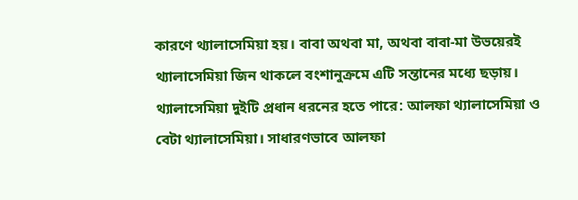কারণে থ্যালাসেমিয়া হয়। বাবা অথবা মা, অথবা বাবা-মা উভয়েরই থ্যালাসেমিয়া জিন থাকলে বংশানুক্রমে এটি সন্তানের মধ্যে ছড়ায়। থ্যালাসেমিয়া দুইটি প্রধান ধরনের হতে পারে: আলফা থ্যালাসেমিয়া ও বেটা থ্যালাসেমিয়া। সাধারণভাবে আলফা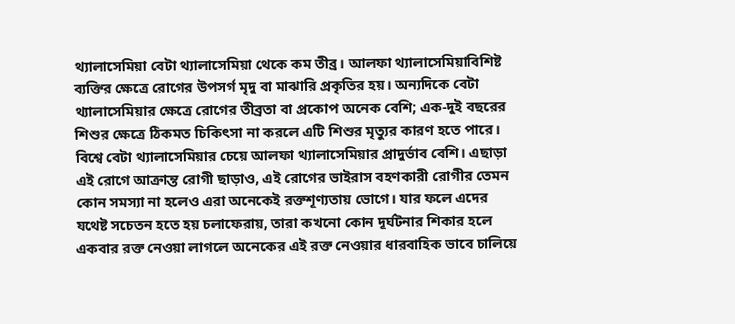থ্যালাসেমিয়া বেটা থ্যালাসেমিয়া থেকে কম তীব্র। আলফা থ্যালাসেমিয়াবিশিষ্ট ব্যক্তির ক্ষেত্রে রোগের উপসর্গ মৃদু বা মাঝারি প্রকৃতির হয়। অন্যদিকে বেটা থ্যালাসেমিয়ার ক্ষেত্রে রোগের তীব্রতা বা প্রকোপ অনেক বেশি; এক-দুই বছরের শিশুর ক্ষেত্রে ঠিকমত চিকিৎসা না করলে এটি শিশুর মৃত্যুর কারণ হতে পারে। বিশ্বে বেটা থ্যালাসেমিয়ার চেয়ে আলফা থ্যালাসেমিয়ার প্রাদুর্ভাব বেশি। এছাড়া এই রোগে আক্রান্ত রোগী ছাড়াও, এই রোগের ভাইরাস বহণকারী রোগীর তেমন কোন সমস্যা না হলেও এরা অনেকেই রক্তশূণ্যতায় ভোগে। যার ফলে এদের যথেষ্ট সচেতন হতে হয় চলাফেরায়, তারা কখনো কোন দূর্ঘটনার শিকার হলে একবার রক্ত নেওয়া লাগলে অনেকের এই রক্ত নেওয়ার ধারবাহিক ভাবে চালিয়ে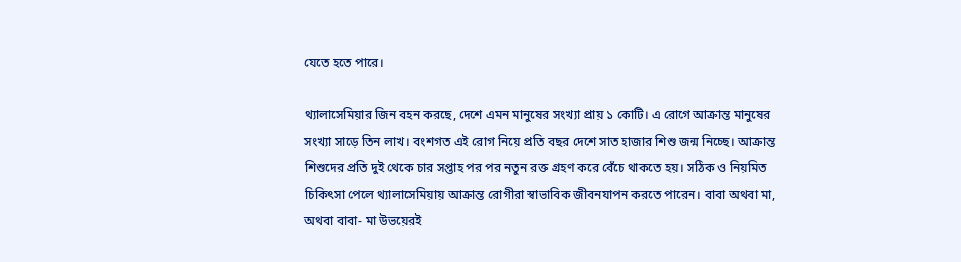যেতে হতে পারে।

থ্যালাসেমিয়ার জিন বহন করছে, দেশে এমন মানুষের সংখ্যা প্রায় ১ কোটি। এ রোগে আক্রান্ত মানুষের সংখ্যা সাড়ে তিন লাখ। বংশগত এই রোগ নিয়ে প্রতি বছর দেশে সাত হাজার শিশু জন্ম নিচ্ছে। আক্রান্ত শিশুদের প্রতি দুই থেকে চার সপ্তাহ পর পর নতুন রক্ত গ্রহণ করে বেঁচে থাকতে হয়। সঠিক ও নিয়মিত চিকিৎসা পেলে থ্যালাসেমিয়ায় আক্রান্ত রোগীরা স্বাভাবিক জীবনযাপন করতে পারেন। বাবা অথবা মা, অথবা বাবা- মা উভয়েরই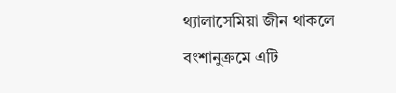থ্যালাসেমিয়া জীন থাকলে বংশানুক্রমে এটি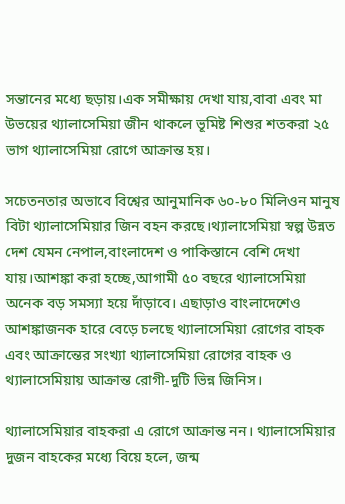সন্তানের মধ্যে ছড়ায়।এক সমীক্ষায় দেখা যায়,বাবা এবং মা উভয়ের থ্যালাসেমিয়া জীন থাকলে ভূমিষ্ট শিশুর শতকরা ২৫ ভাগ থ্যালাসেমিয়া রোগে আক্রান্ত হয়।

সচেতনতার অভাবে বিশ্বের আনুমানিক ৬০-৮০ মিলিওন মানুষ বিটা থ্যালাসেমিয়ার জিন বহন করছে।থ্যালাসেমিয়া স্বল্প উন্নত দেশ যেমন নেপাল,বাংলাদেশ ও পাকিস্তানে বেশি দেখা যায়।আশঙ্কা করা হচ্ছে,আগামী ৫০ বছরে থ্যালাসেমিয়া অনেক বড় সমস্যা হয়ে দাঁড়াবে। এছাড়াও বাংলাদেশেও আশঙ্কাজনক হারে বেড়ে চলছে থ্যালাসেমিয়া রোগের বাহক এবং আক্রান্তের সংখ্যা থ্যালাসেমিয়া রোগের বাহক ও থ্যালাসেমিয়ায় আক্রান্ত রোগী-দুটি ভিন্ন জিনিস।

থ্যালাসেমিয়ার বাহকরা এ রোগে আক্রান্ত নন। থ্যালাসেমিয়ার দুজন বাহকের মধ্যে বিয়ে হলে, জন্ম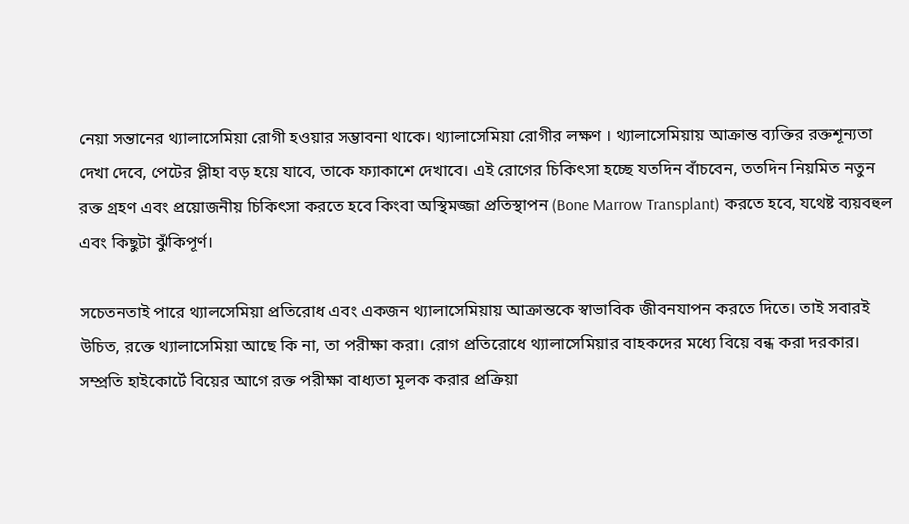নেয়া সন্তানের থ্যালাসেমিয়া রোগী হওয়ার সম্ভাবনা থাকে। থ্যালাসেমিয়া রোগীর লক্ষণ । থ্যালাসেমিয়ায় আক্রান্ত ব্যক্তির রক্তশূন্যতা দেখা দেবে, পেটের প্লীহা বড় হয়ে যাবে, তাকে ফ্যাকাশে দেখাবে। এই রোগের চিকিৎসা হচ্ছে যতদিন বাঁচবেন, ততদিন নিয়মিত নতুন রক্ত গ্রহণ এবং প্রয়োজনীয় চিকিৎসা করতে হবে কিংবা অস্থিমজ্জা প্রতিস্থাপন (Bone Marrow Transplant) করতে হবে, যথেষ্ট ব্যয়বহুল এবং কিছুটা ঝুঁকিপূর্ণ।

সচেতনতাই পারে থ্যালসেমিয়া প্রতিরোধ এবং একজন থ্যালাসেমিয়ায় আক্রান্তকে স্বাভাবিক জীবনযাপন করতে দিতে। তাই সবারই উচিত, রক্তে থ্যালাসেমিয়া আছে কি না, তা পরীক্ষা করা। রোগ প্রতিরোধে থ্যালাসেমিয়ার বাহকদের মধ্যে বিয়ে বন্ধ করা দরকার। সম্প্রতি হাইকোর্টে বিয়ের আগে রক্ত পরীক্ষা বাধ্যতা মূলক করার প্রক্রিয়া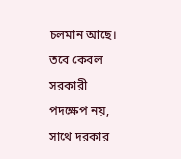চলমান আছে। তবে কেবল সরকারী পদক্ষেপ নয়, সাথে দরকার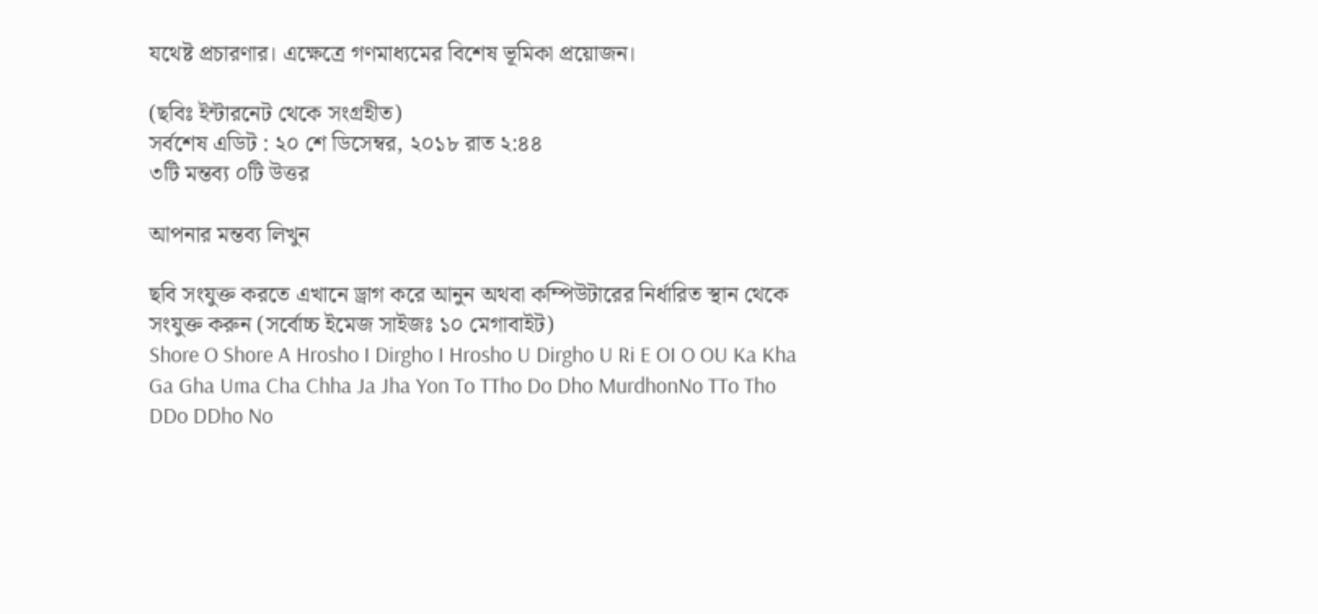যথেষ্ট প্রচারণার। এক্ষেত্রে গণমাধ্যমের বিশেষ ভূমিকা প্রয়োজন।

(ছবিঃ ইন্টারনেট থেকে সংগ্রহীত)
সর্বশেষ এডিট : ২০ শে ডিসেম্বর, ২০১৮ রাত ২:৪৪
৩টি মন্তব্য ০টি উত্তর

আপনার মন্তব্য লিখুন

ছবি সংযুক্ত করতে এখানে ড্রাগ করে আনুন অথবা কম্পিউটারের নির্ধারিত স্থান থেকে সংযুক্ত করুন (সর্বোচ্চ ইমেজ সাইজঃ ১০ মেগাবাইট)
Shore O Shore A Hrosho I Dirgho I Hrosho U Dirgho U Ri E OI O OU Ka Kha Ga Gha Uma Cha Chha Ja Jha Yon To TTho Do Dho MurdhonNo TTo Tho DDo DDho No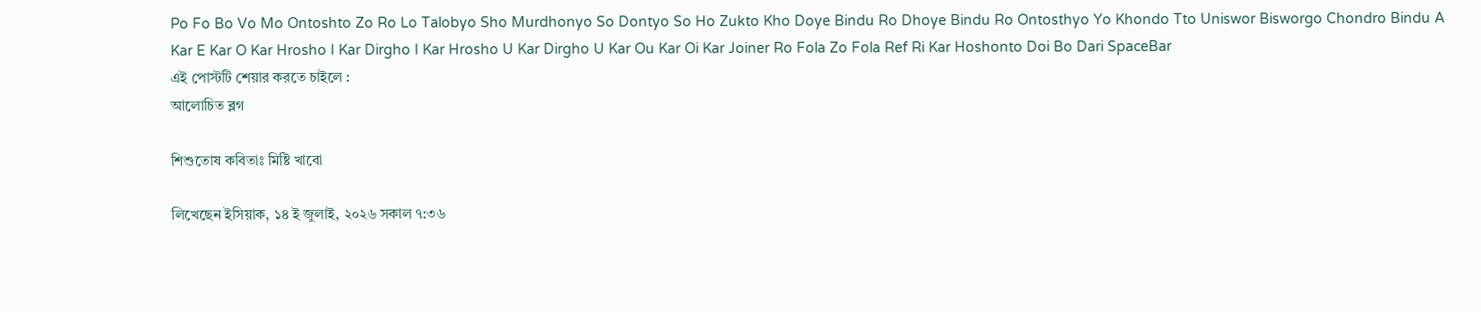Po Fo Bo Vo Mo Ontoshto Zo Ro Lo Talobyo Sho Murdhonyo So Dontyo So Ho Zukto Kho Doye Bindu Ro Dhoye Bindu Ro Ontosthyo Yo Khondo Tto Uniswor Bisworgo Chondro Bindu A Kar E Kar O Kar Hrosho I Kar Dirgho I Kar Hrosho U Kar Dirgho U Kar Ou Kar Oi Kar Joiner Ro Fola Zo Fola Ref Ri Kar Hoshonto Doi Bo Dari SpaceBar
এই পোস্টটি শেয়ার করতে চাইলে :
আলোচিত ব্লগ

শিশুতোষ কবিতাঃ মিষ্টি খাবো

লিখেছেন ইসিয়াক, ১৪ ই জুলাই, ২০২৬ সকাল ৭:৩৬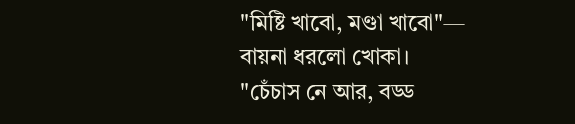"মিষ্টি খাবো, মণ্ডা খাবো"—
বায়না ধরলো খোকা।
"চেঁচাস নে আর, বড্ড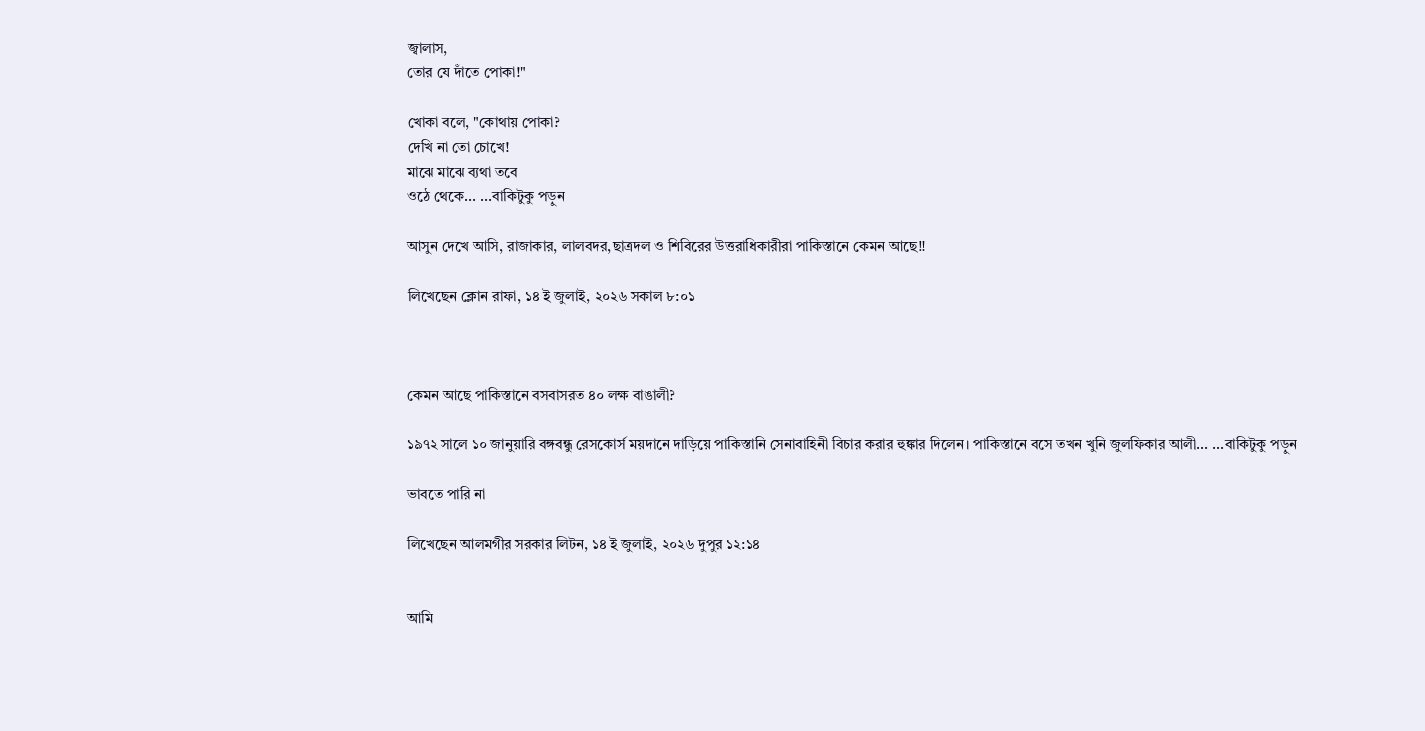জ্বালাস,
তোর যে দাঁতে পোকা!"

খোকা বলে, "কোথায় পোকা?
দেখি না তো চোখে!
মাঝে মাঝে ব্যথা তবে
ওঠে থেকে... ...বাকিটুকু পড়ুন

আসুন দেখে আসি, রাজাকার, লালবদর,ছাত্রদল ও শিবিরের উত্তরাধিকারীরা পাকিস্তানে কেমন আছে‼

লিখেছেন ক্লোন রাফা, ১৪ ই জুলাই, ২০২৬ সকাল ৮:০১



কেমন আছে পাকিস্তানে বসবাসরত ৪০ লক্ষ বাঙালী?

১৯৭২ সালে ১০ জানুয়ারি বঙ্গবন্ধু রেসকোর্স ময়দানে দাড়িয়ে পাকিস্তানি সেনাবাহিনী বিচার করার হুঙ্কার দিলেন। পাকিস্তানে বসে তখন খুনি জুলফিকার আলী... ...বাকিটুকু পড়ুন

ভাবতে পারি না

লিখেছেন আলমগীর সরকার লিটন, ১৪ ই জুলাই, ২০২৬ দুপুর ১২:১৪


আমি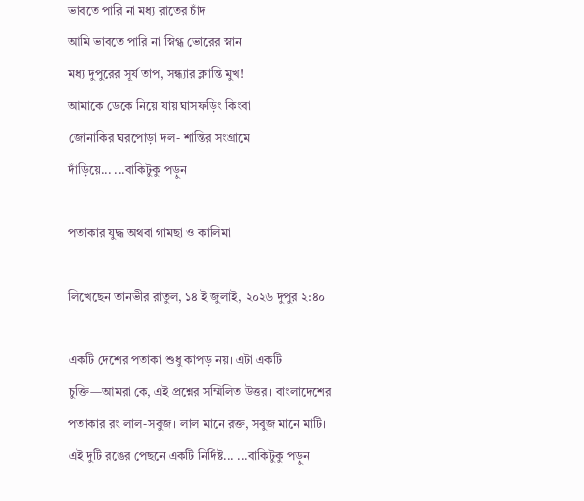ভাবতে পারি না মধ্য রাতের চাঁদ
আমি ভাবতে পারি না স্নিগ্ধ ভোরের স্নান
মধ্য দুপুরের সূর্য তাপ, সন্ধ্যার ক্লান্তি মুখ!
আমাকে ডেকে নিয়ে যায় ঘাসফড়িং কিংবা
জোনাকির ঘরপোড়া দল- শান্তির সংগ্রামে
দাঁড়িয়ে... ...বাকিটুকু পড়ুন

পতাকার যুদ্ধ অথবা গামছা ও কালিমা

লিখেছেন তানভীর রাতুল, ১৪ ই জুলাই, ২০২৬ দুপুর ২:৪০

একটি দেশের পতাকা শুধু কাপড় নয়। এটা একটি চুক্তি—আমরা কে, এই প্রশ্নের সম্মিলিত উত্তর। বাংলাদেশের পতাকার রং লাল-সবুজ। লাল মানে রক্ত, সবুজ মানে মাটি। এই দুটি রঙের পেছনে একটি নির্দিষ্ট... ...বাকিটুকু পড়ুন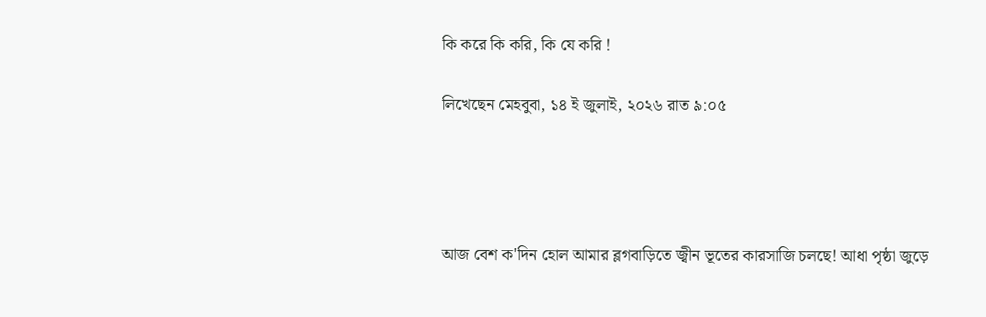কি করে কি করি, কি যে করি !

লিখেছেন মেহবুবা, ১৪ ই জুলাই, ২০২৬ রাত ৯:০৫




আজ বেশ ক'দিন হোল আমার ব্লগবাড়িতে জ্বীন ভূতের কারসাজি চলছে! আধা পৃষ্ঠা জুড়ে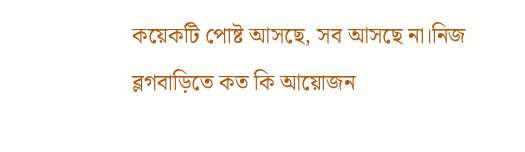কয়েকটি পোষ্ট আসছে, সব আসছে না।নিজ ব্লগবাড়িতে কত কি আয়োজন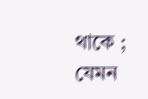থাকে ; যেমন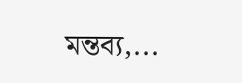মন্তব্য,...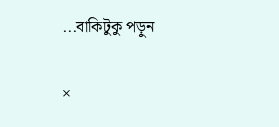...বাকিটুকু পড়ুন

×